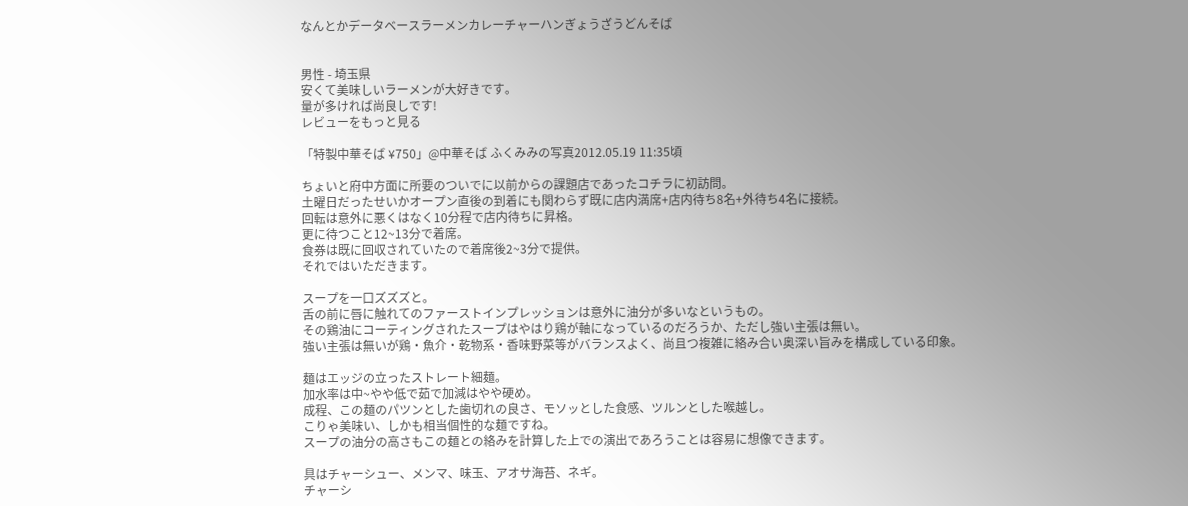なんとかデータベースラーメンカレーチャーハンぎょうざうどんそば


男性 - 埼玉県
安くて美味しいラーメンが大好きです。
量が多ければ尚良しです!
レビューをもっと見る

「特製中華そば ¥750」@中華そば ふくみみの写真2012.05.19 11:35頃

ちょいと府中方面に所要のついでに以前からの課題店であったコチラに初訪問。
土曜日だったせいかオープン直後の到着にも関わらず既に店内満席+店内待ち8名+外待ち4名に接続。
回転は意外に悪くはなく10分程で店内待ちに昇格。
更に待つこと12~13分で着席。
食券は既に回収されていたので着席後2~3分で提供。
それではいただきます。

スープを一口ズズズと。
舌の前に唇に触れてのファーストインプレッションは意外に油分が多いなというもの。
その鶏油にコーティングされたスープはやはり鶏が軸になっているのだろうか、ただし強い主張は無い。
強い主張は無いが鶏・魚介・乾物系・香味野菜等がバランスよく、尚且つ複雑に絡み合い奥深い旨みを構成している印象。

麺はエッジの立ったストレート細麺。
加水率は中~やや低で茹で加減はやや硬め。
成程、この麺のパツンとした歯切れの良さ、モソッとした食感、ツルンとした喉越し。
こりゃ美味い、しかも相当個性的な麺ですね。
スープの油分の高さもこの麺との絡みを計算した上での演出であろうことは容易に想像できます。

具はチャーシュー、メンマ、味玉、アオサ海苔、ネギ。
チャーシ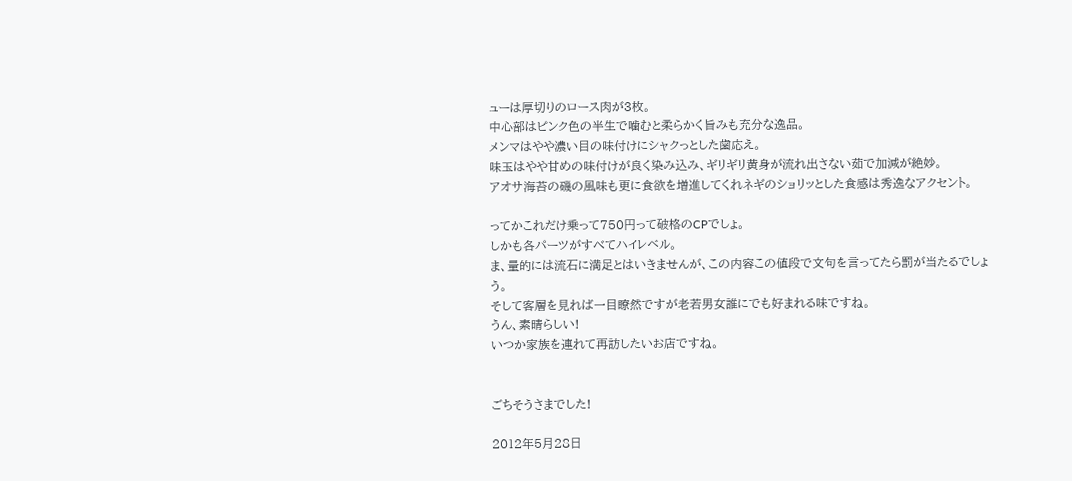ューは厚切りのロース肉が3枚。
中心部はピンク色の半生で噛むと柔らかく旨みも充分な逸品。
メンマはやや濃い目の味付けにシャクっとした歯応え。
味玉はやや甘めの味付けが良く染み込み、ギリギリ黄身が流れ出さない茹で加減が絶妙。
アオサ海苔の磯の風味も更に食欲を増進してくれネギのショリッとした食感は秀逸なアクセント。

ってかこれだけ乗って750円って破格のCPでしょ。
しかも各パーツがすべてハイレベル。
ま、量的には流石に満足とはいきませんが、この内容この値段で文句を言ってたら罰が当たるでしょう。
そして客層を見れば一目瞭然ですが老若男女誰にでも好まれる味ですね。
うん、素晴らしい!
いつか家族を連れて再訪したいお店ですね。


ごちそうさまでした!

2012年5月28日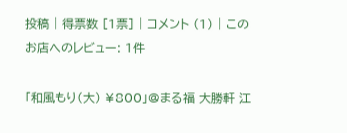投稿 | 得票数 [1票] | コメント (1) | このお店へのレビュー: 1件

「和風もり(大) ¥800」@まる福 大勝軒 江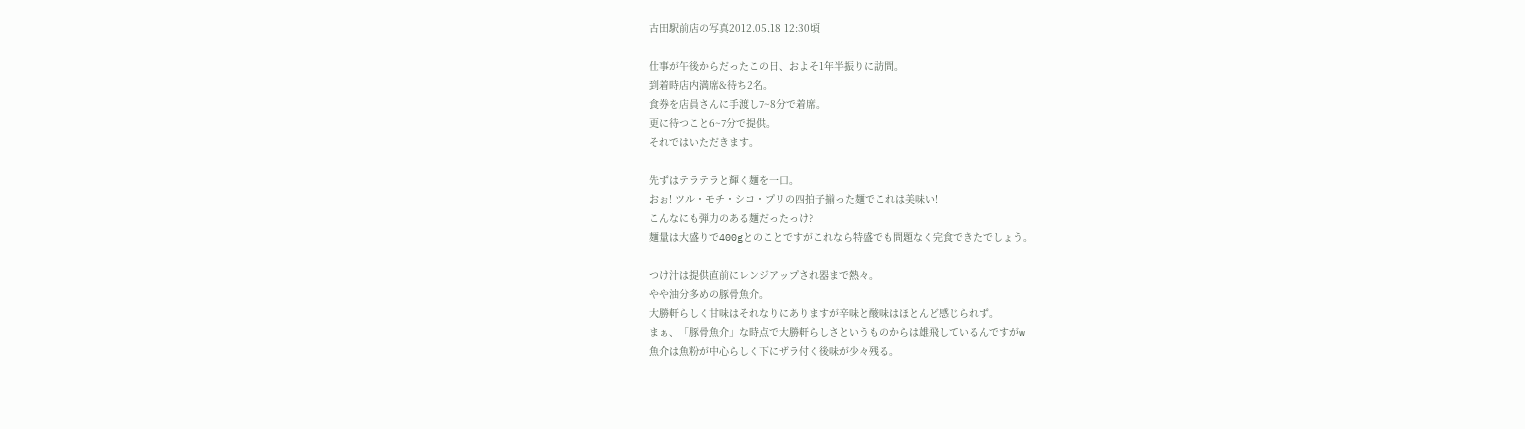古田駅前店の写真2012.05.18 12:30頃

仕事が午後からだったこの日、およそ1年半振りに訪問。
到着時店内満席&待ち2名。
食券を店員さんに手渡し7~8分で着席。
更に待つこと6~7分で提供。
それではいただきます。

先ずはテラテラと輝く麺を一口。
おぉ! ツル・モチ・シコ・プリの四拍子揃った麺でこれは美味い!
こんなにも弾力のある麺だったっけ?
麺量は大盛りで400gとのことですがこれなら特盛でも問題なく完食できたでしょう。

つけ汁は提供直前にレンジアップされ器まで熱々。
やや油分多めの豚骨魚介。
大勝軒らしく甘味はそれなりにありますが辛味と酸味はほとんど感じられず。
まぁ、「豚骨魚介」な時点で大勝軒らしさというものからは雄飛しているんですがw
魚介は魚粉が中心らしく下にザラ付く後味が少々残る。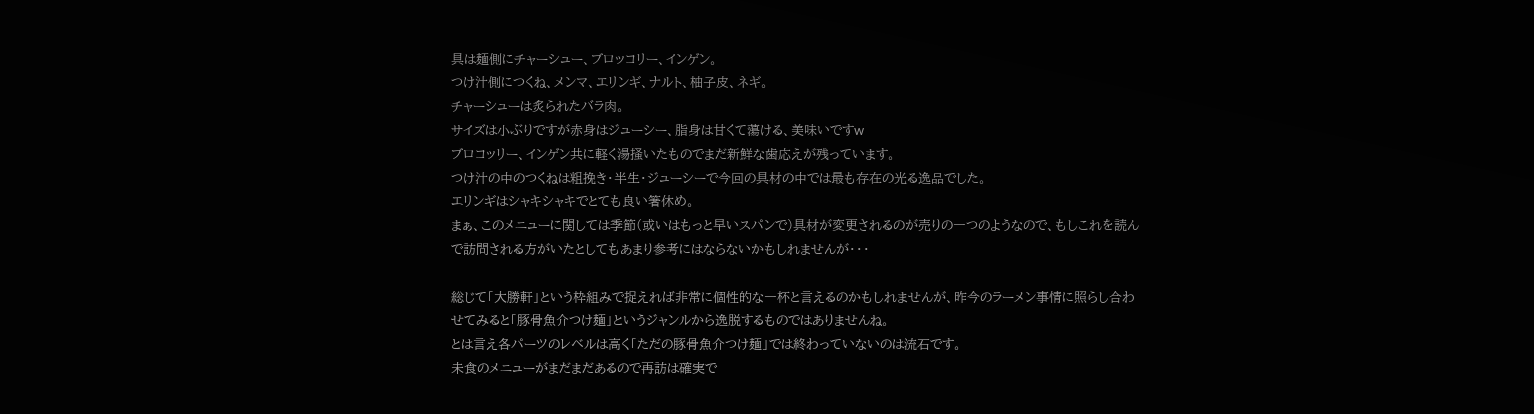具は麺側にチャーシュー、ブロッコリー、インゲン。
つけ汁側につくね、メンマ、エリンギ、ナルト、柚子皮、ネギ。
チャーシューは炙られたバラ肉。
サイズは小ぶりですが赤身はジューシー、脂身は甘くて蕩ける、美味いですw
ブロコッリー、インゲン共に軽く湯掻いたものでまだ新鮮な歯応えが残っています。
つけ汁の中のつくねは粗挽き・半生・ジューシーで今回の具材の中では最も存在の光る逸品でした。
エリンギはシャキシャキでとても良い箸休め。
まぁ、このメニューに関しては季節(或いはもっと早いスパンで)具材が変更されるのが売りの一つのようなので、もしこれを読んで訪問される方がいたとしてもあまり参考にはならないかもしれませんが・・・

総じて「大勝軒」という枠組みで捉えれば非常に個性的な一杯と言えるのかもしれませんが、昨今のラーメン事情に照らし合わせてみると「豚骨魚介つけ麺」というジャンルから逸脱するものではありませんね。
とは言え各パーツのレベルは高く「ただの豚骨魚介つけ麺」では終わっていないのは流石です。
未食のメニューがまだまだあるので再訪は確実で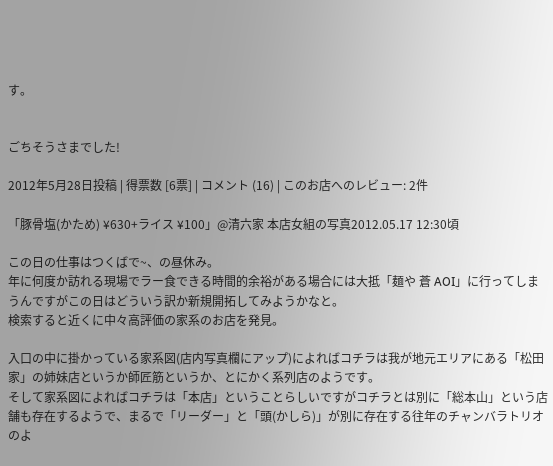す。


ごちそうさまでした!

2012年5月28日投稿 | 得票数 [6票] | コメント (16) | このお店へのレビュー: 2件

「豚骨塩(かため) ¥630+ライス ¥100」@清六家 本店女組の写真2012.05.17 12:30頃

この日の仕事はつくばで~、の昼休み。
年に何度か訪れる現場でラー食できる時間的余裕がある場合には大抵「麺や 蒼 AOI」に行ってしまうんですがこの日はどういう訳か新規開拓してみようかなと。
検索すると近くに中々高評価の家系のお店を発見。

入口の中に掛かっている家系図(店内写真欄にアップ)によればコチラは我が地元エリアにある「松田家」の姉妹店というか師匠筋というか、とにかく系列店のようです。
そして家系図によればコチラは「本店」ということらしいですがコチラとは別に「総本山」という店舗も存在するようで、まるで「リーダー」と「頭(かしら)」が別に存在する往年のチャンバラトリオのよ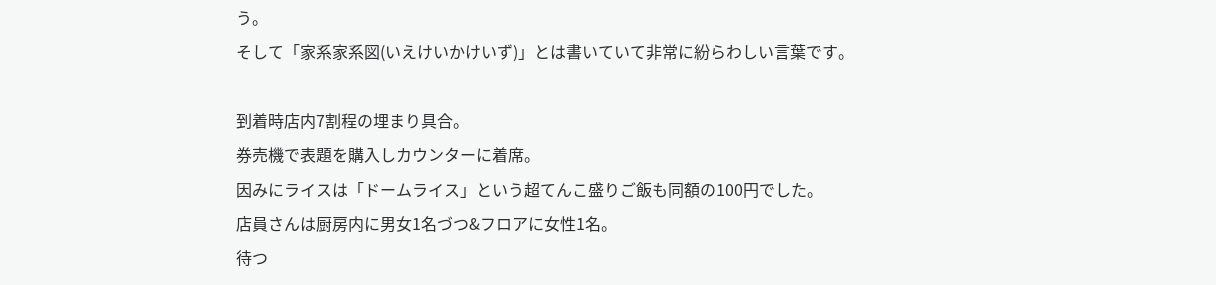う。
そして「家系家系図(いえけいかけいず)」とは書いていて非常に紛らわしい言葉です。

到着時店内7割程の埋まり具合。
券売機で表題を購入しカウンターに着席。
因みにライスは「ドームライス」という超てんこ盛りご飯も同額の100円でした。
店員さんは厨房内に男女1名づつ&フロアに女性1名。
待つ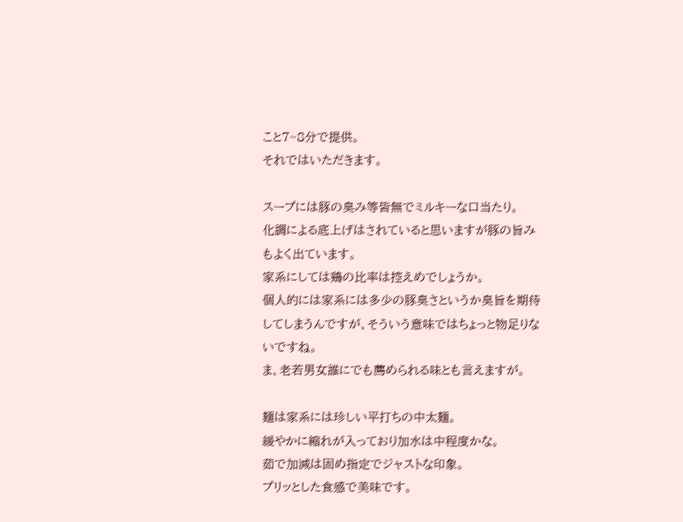こと7~8分で提供。
それではいただきます。

スープには豚の臭み等皆無でミルキーな口当たり。
化調による底上げはされていると思いますが豚の旨みもよく出ています。
家系にしては鶏の比率は控えめでしょうか。
個人的には家系には多少の豚臭さというか臭旨を期待してしまうんですが、そういう意味ではちょっと物足りないですね。
ま、老若男女誰にでも薦められる味とも言えますが。

麺は家系には珍しい平打ちの中太麺。
緩やかに縮れが入っており加水は中程度かな。
茹で加減は固め指定でジャストな印象。
プリッとした食感で美味です。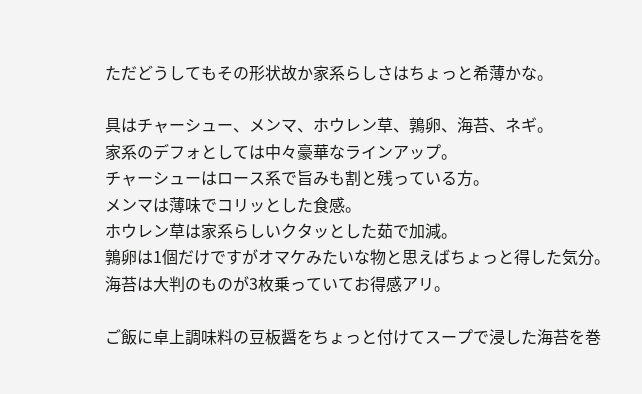ただどうしてもその形状故か家系らしさはちょっと希薄かな。

具はチャーシュー、メンマ、ホウレン草、鶉卵、海苔、ネギ。
家系のデフォとしては中々豪華なラインアップ。
チャーシューはロース系で旨みも割と残っている方。
メンマは薄味でコリッとした食感。
ホウレン草は家系らしいクタッとした茹で加減。
鶉卵は1個だけですがオマケみたいな物と思えばちょっと得した気分。
海苔は大判のものが3枚乗っていてお得感アリ。

ご飯に卓上調味料の豆板醤をちょっと付けてスープで浸した海苔を巻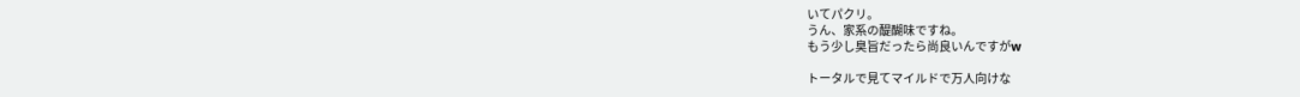いてパクリ。
うん、家系の醍醐味ですね。
もう少し臭旨だったら尚良いんですがw

トータルで見てマイルドで万人向けな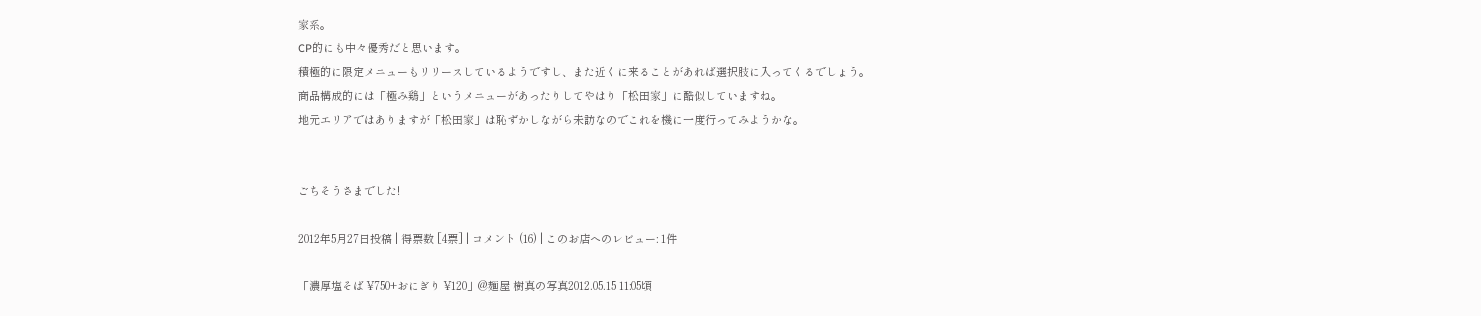家系。
CP的にも中々優秀だと思います。
積極的に限定メニューもリリースしているようですし、また近くに来ることがあれば選択肢に入ってくるでしょう。
商品構成的には「極み鶏」というメニューがあったりしてやはり「松田家」に酷似していますね。
地元エリアではありますが「松田家」は恥ずかしながら未訪なのでこれを機に一度行ってみようかな。


ごちそうさまでした!

2012年5月27日投稿 | 得票数 [4票] | コメント (16) | このお店へのレビュー: 1件

「濃厚塩そば ¥750+おにぎり ¥120」@麺屋 樹真の写真2012.05.15 11:05頃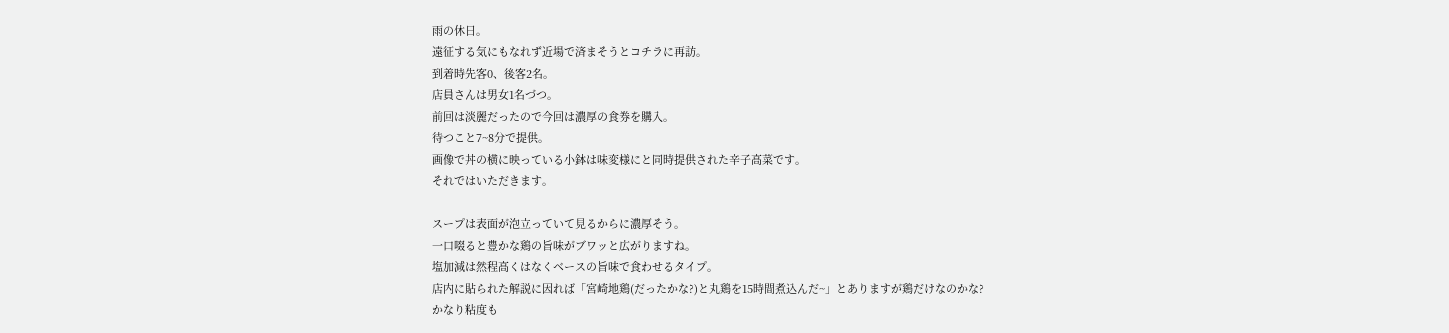雨の休日。
遠征する気にもなれず近場で済まそうとコチラに再訪。
到着時先客0、後客2名。
店員さんは男女1名づつ。
前回は淡麗だったので今回は濃厚の食券を購入。
待つこと7~8分で提供。
画像で丼の横に映っている小鉢は味変様にと同時提供された辛子高菜です。
それではいただきます。

スープは表面が泡立っていて見るからに濃厚そう。
一口啜ると豊かな鶏の旨味がブワッと広がりますね。
塩加減は然程高くはなくベースの旨味で食わせるタイプ。
店内に貼られた解説に因れば「宮崎地鶏(だったかな?)と丸鶏を15時間煮込んだ~」とありますが鶏だけなのかな?
かなり粘度も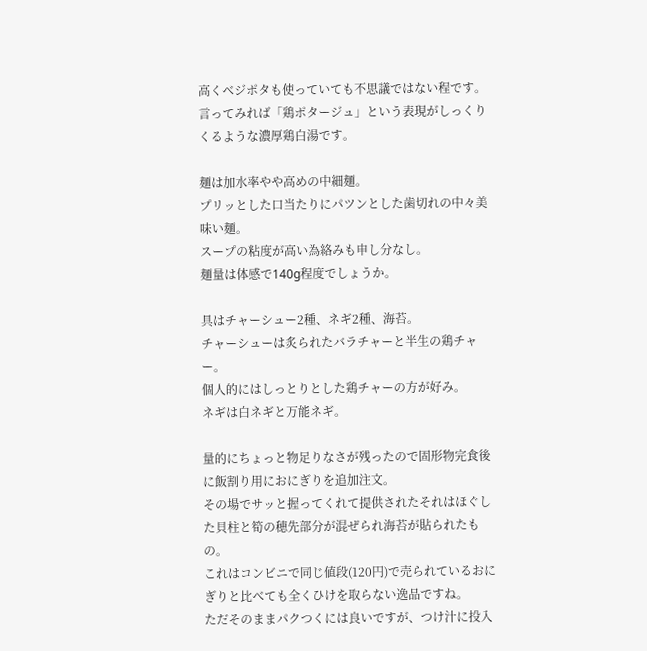高くベジポタも使っていても不思議ではない程です。
言ってみれば「鶏ポタージュ」という表現がしっくりくるような濃厚鶏白湯です。

麺は加水率やや高めの中細麺。
プリッとした口当たりにパツンとした歯切れの中々美味い麺。
スープの粘度が高い為絡みも申し分なし。
麺量は体感で140g程度でしょうか。

具はチャーシュー2種、ネギ2種、海苔。
チャーシューは炙られたバラチャーと半生の鶏チャー。
個人的にはしっとりとした鶏チャーの方が好み。
ネギは白ネギと万能ネギ。

量的にちょっと物足りなさが残ったので固形物完食後に飯割り用におにぎりを追加注文。
その場でサッと握ってくれて提供されたそれはほぐした貝柱と筍の穂先部分が混ぜられ海苔が貼られたもの。
これはコンビニで同じ値段(120円)で売られているおにぎりと比べても全くひけを取らない逸品ですね。
ただそのままパクつくには良いですが、つけ汁に投入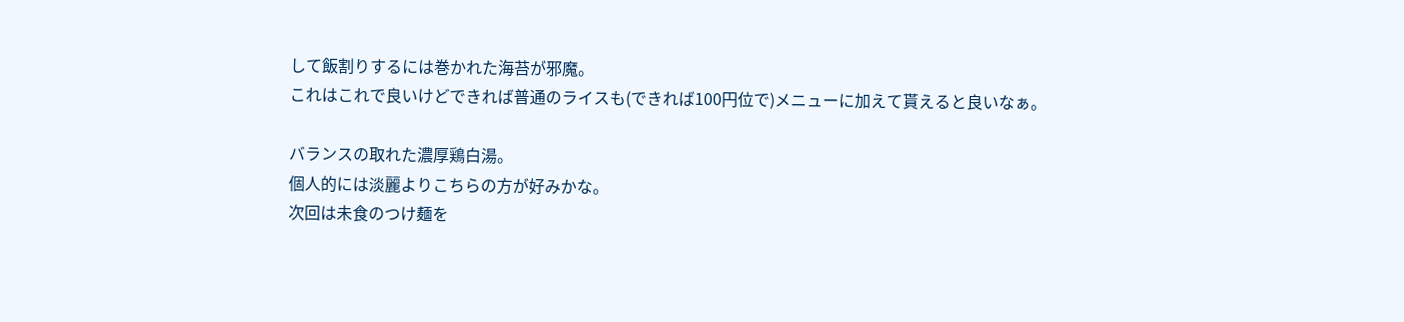して飯割りするには巻かれた海苔が邪魔。
これはこれで良いけどできれば普通のライスも(できれば100円位で)メニューに加えて貰えると良いなぁ。

バランスの取れた濃厚鶏白湯。
個人的には淡麗よりこちらの方が好みかな。
次回は未食のつけ麺を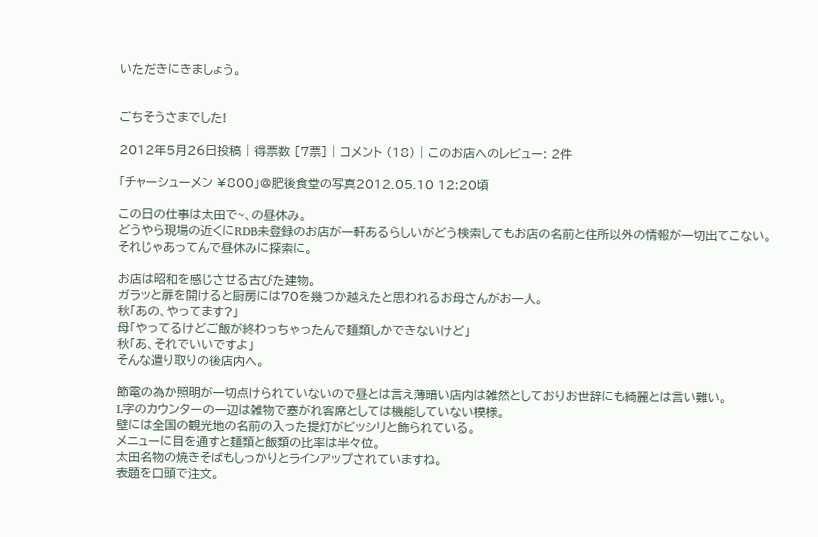いただきにきましょう。


ごちそうさまでした!

2012年5月26日投稿 | 得票数 [7票] | コメント (18) | このお店へのレビュー: 2件

「チャーシューメン ¥800」@肥後食堂の写真2012.05.10 12:20頃

この日の仕事は太田で~、の昼休み。
どうやら現場の近くにRDB未登録のお店が一軒あるらしいがどう検索してもお店の名前と住所以外の情報が一切出てこない。
それじゃあってんで昼休みに探索に。

お店は昭和を感じさせる古びた建物。
ガラッと扉を開けると厨房には70を幾つか越えたと思われるお母さんがお一人。
秋「あの、やってます?」
母「やってるけどご飯が終わっちゃったんで麺類しかできないけど」
秋「あ、それでいいですよ」
そんな遣り取りの後店内へ。

節電の為か照明が一切点けられていないので昼とは言え薄暗い店内は雑然としておりお世辞にも綺麗とは言い難い。
L字のカウンターの一辺は雑物で塞がれ客席としては機能していない模様。
壁には全国の観光地の名前の入った提灯がビッシリと飾られている。
メニューに目を通すと麺類と飯類の比率は半々位。
太田名物の焼きそばもしっかりとラインアップされていますね。
表題を口頭で注文。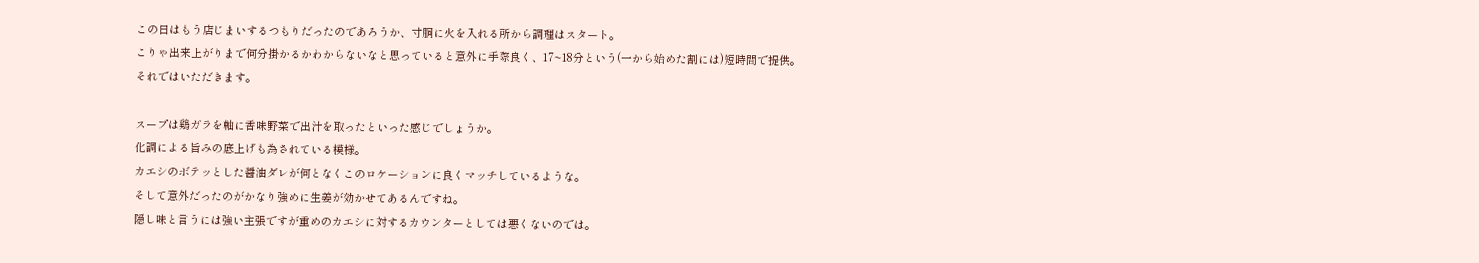この日はもう店じまいするつもりだったのであろうか、寸胴に火を入れる所から調理はスタート。
こりゃ出来上がりまで何分掛かるかわからないなと思っていると意外に手際良く、17~18分という(一から始めた割には)短時間で提供。
それではいただきます。

スープは鶏ガラを軸に香味野菜で出汁を取ったといった感じでしょうか。
化調による旨みの底上げも為されている模様。
カエシのボテッとした醤油ダレが何となくこのロケーションに良くマッチしているような。
そして意外だったのがかなり強めに生姜が効かせてあるんですね。
隠し味と言うには強い主張ですが重めのカエシに対するカウンターとしては悪くないのでは。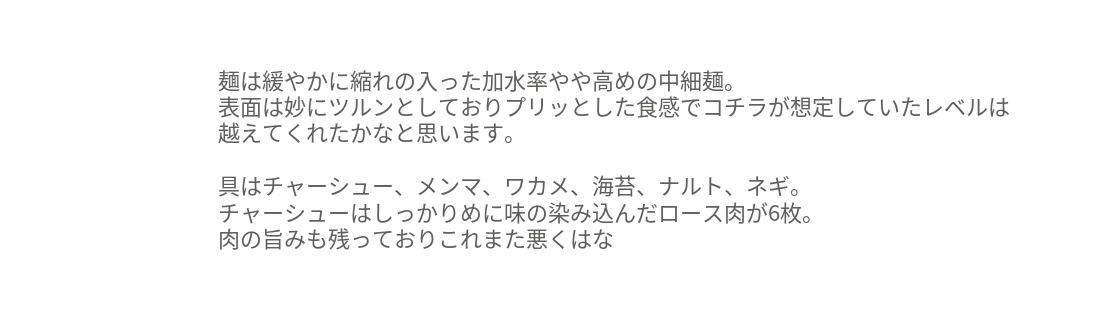麺は緩やかに縮れの入った加水率やや高めの中細麺。
表面は妙にツルンとしておりプリッとした食感でコチラが想定していたレベルは越えてくれたかなと思います。

具はチャーシュー、メンマ、ワカメ、海苔、ナルト、ネギ。
チャーシューはしっかりめに味の染み込んだロース肉が6枚。
肉の旨みも残っておりこれまた悪くはな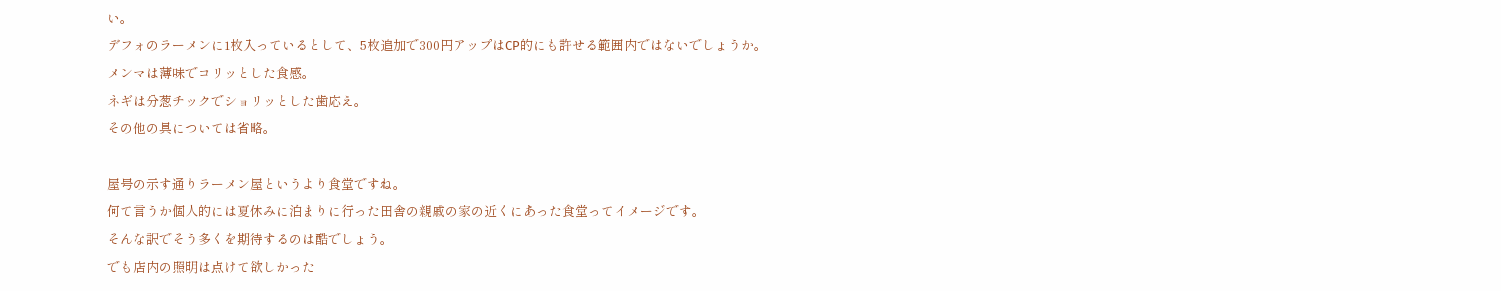い。
デフォのラーメンに1枚入っているとして、5枚追加で300円アップはCP的にも許せる範囲内ではないでしょうか。
メンマは薄味でコリッとした食感。
ネギは分葱チックでショリッとした歯応え。
その他の具については省略。

屋号の示す通りラーメン屋というより食堂ですね。
何て言うか個人的には夏休みに泊まりに行った田舎の親戚の家の近くにあった食堂ってイメージです。
そんな訳でそう多くを期待するのは酷でしょう。
でも店内の照明は点けて欲しかった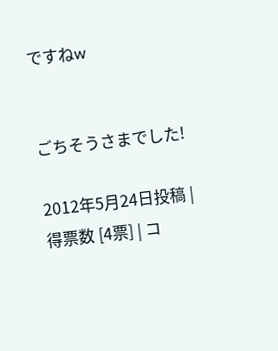ですねw


ごちそうさまでした!

2012年5月24日投稿 | 得票数 [4票] | コ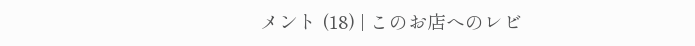メント (18) | このお店へのレビ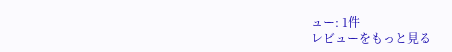ュー: 1件
レビューをもっと見る